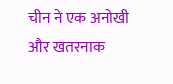चीन ने एक अनोखी और खतरनाक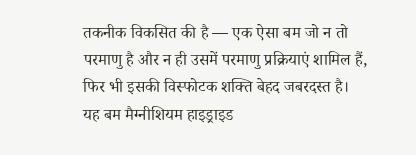तकनीक विकसित की है — एक ऐसा बम जो न तो परमाणु है और न ही उसमें परमाणु प्रक्रियाएं शामिल हैं, फिर भी इसकी विस्फोटक शक्ति बेहद जबरदस्त है।
यह बम मैग्नीशियम हाइड्राइड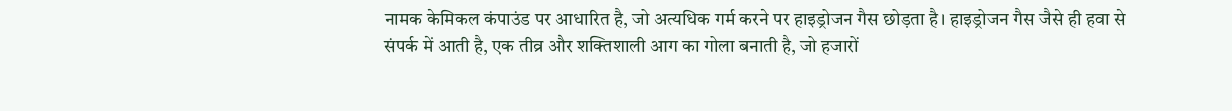नामक केमिकल कंपाउंड पर आधारित है, जो अत्यधिक गर्म करने पर हाइड्रोजन गैस छोड़ता है। हाइड्रोजन गैस जैसे ही हवा से संपर्क में आती है, एक तीव्र और शक्तिशाली आग का गोला बनाती है, जो हजारों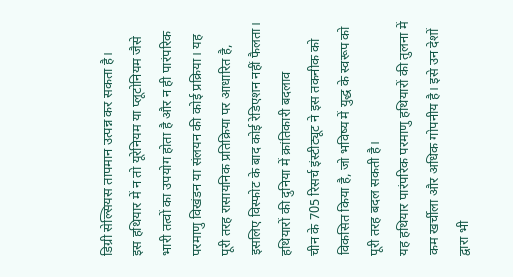डिग्री सेल्सियस तापमान उत्पन्न कर सकता है।
इस हथियार में न तो यूरेनियम या प्लूटोनियम जैसे भारी तत्वों का उपयोग होता है और न ही पारंपरिक परमाणु विखंडन या संलयन की कोई प्रक्रिया। यह पूरी तरह रासायनिक प्रतिक्रिया पर आधारित है, इसलिए विस्फोट के बाद कोई रेडिएशन नहीं फैलता।
हथियारों की दुनिया में क्रांतिकारी बदलाव
चीन के 705 रिसर्च इंस्टीट्यूट ने इस तकनीक को विकसित किया है, जो भविष्य में युद्ध के स्वरूप को पूरी तरह बदल सकती है।
यह हथियार पारंपरिक परमाणु हथियारों की तुलना में कम खर्चीला और अधिक गोपनीय है। इसे उन देशों द्वारा भी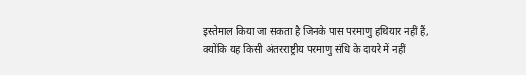इस्तेमाल किया जा सकता है जिनके पास परमाणु हथियार नहीं हैं, क्योंकि यह किसी अंतरराष्ट्रीय परमाणु संधि के दायरे में नहीं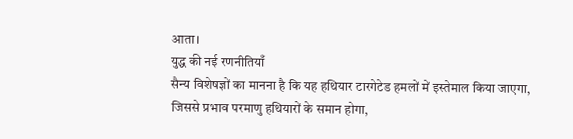आता।
युद्ध की नई रणनीतियाँ
सैन्य विशेषज्ञों का मानना है कि यह हथियार टारगेटेड हमलों में इस्तेमाल किया जाएगा, जिससे प्रभाव परमाणु हथियारों के समान होगा,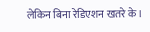लेकिन बिना रेडिएशन खतरे के।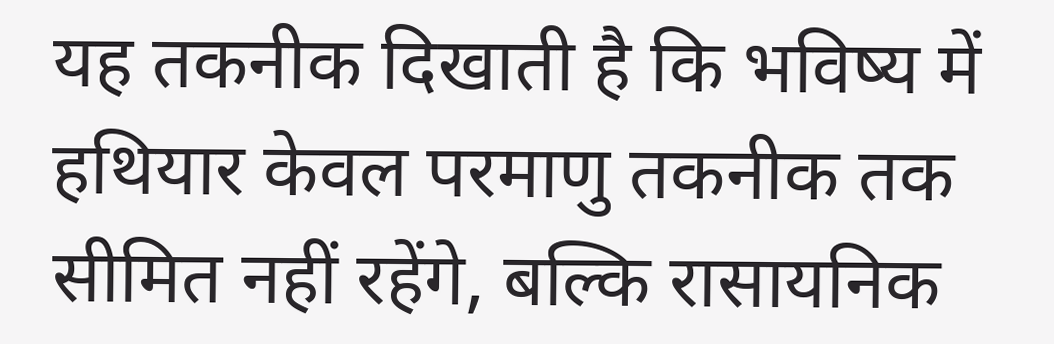यह तकनीक दिखाती है कि भविष्य में हथियार केवल परमाणु तकनीक तक सीमित नहीं रहेंगे, बल्कि रासायनिक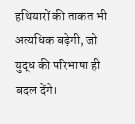हथियारों की ताकत भी अत्यधिक बढ़ेगी, जो युद्ध की परिभाषा ही बदल देंगे।